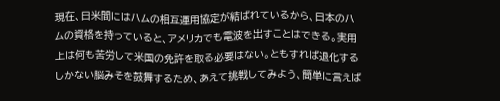現在、日米間にはハムの相互運用協定が結ばれているから、日本のハムの資格を持っていると、アメリカでも電波を出すことはできる。実用上は何も苦労して米国の免許を取る必要はない。ともすれば退化するしかない脳みそを鼓舞するため、あえて挑戦してみよう、簡単に言えば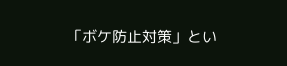「ボケ防止対策」とい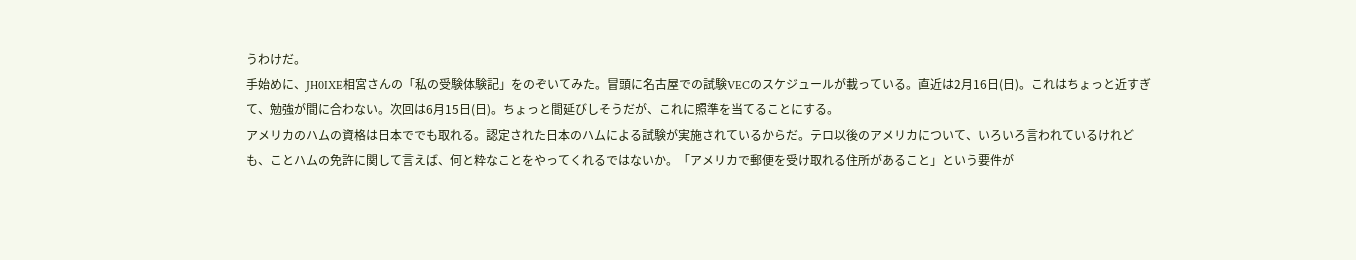うわけだ。
手始めに、JH0IXE相宮さんの「私の受験体験記」をのぞいてみた。冒頭に名古屋での試験VECのスケジュールが載っている。直近は2月16日(日)。これはちょっと近すぎて、勉強が間に合わない。次回は6月15日(日)。ちょっと間延びしそうだが、これに照準を当てることにする。
アメリカのハムの資格は日本ででも取れる。認定された日本のハムによる試験が実施されているからだ。テロ以後のアメリカについて、いろいろ言われているけれども、ことハムの免許に関して言えば、何と粋なことをやってくれるではないか。「アメリカで郵便を受け取れる住所があること」という要件が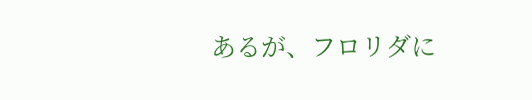あるが、フロリダに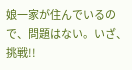娘一家が住んでいるので、問題はない。いざ、挑戦!!